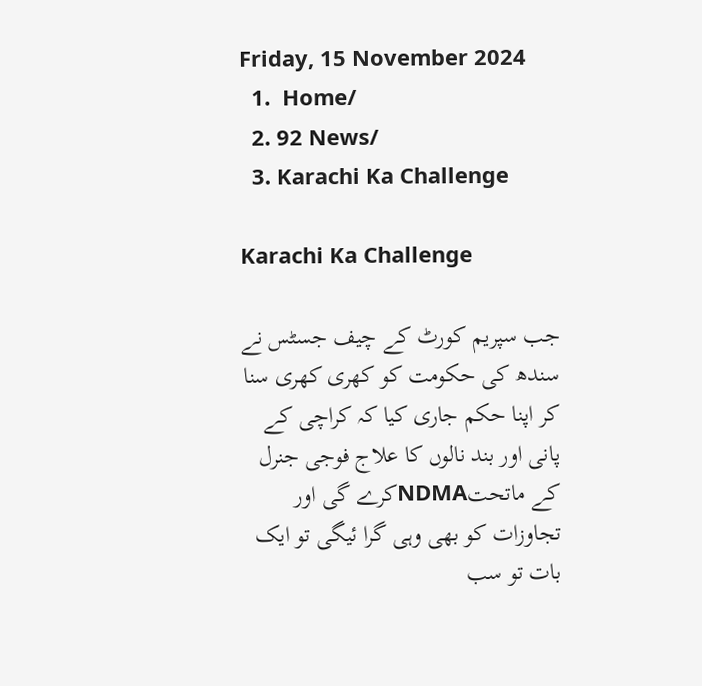Friday, 15 November 2024
  1.  Home/
  2. 92 News/
  3. Karachi Ka Challenge

Karachi Ka Challenge

جب سپریم کورٹ کے چیف جسٹس نے سندھ کی حکومت کو کھری کھری سنا کر اپنا حکم جاری کیا کہ کراچی کے پانی اور بند نالوں کا علاج فوجی جنرل کے ماتحتNDMAکرے گی اور تجاوزات کو بھی وہی گرا ئیگی تو ایک بات تو سب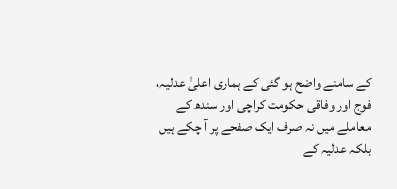کے سامنے واضح ہو گئی کے ہماری اعلیٰ عدلیہ، فوج اور وفاقی حکومت کراچی اور سندھ کے معاملے میں نہ صرف ایک صفحے پر آ چکے ہیں بلکہ عدلیہ کے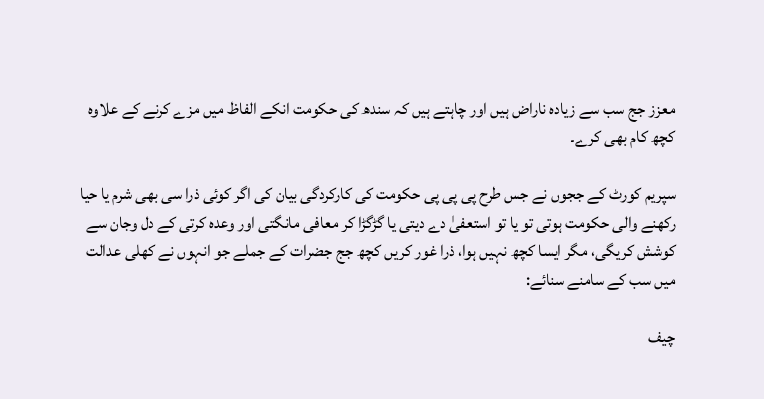معزز جج سب سے زیادہ ناراض ہیں اور چاہتے ہیں کہ سندھ کی حکومت انکے الفاظ میں مزے کرنے کے علاوہ کچھ کام بھی کرے۔

سپریم کورٹ کے ججوں نے جس طرح پی پی پی حکومت کی کارکردگی بیان کی اگر کوئی ذرا سی بھی شرم یا حیا رکھنے والی حکومت ہوتی تو یا تو استعفیٰ دے دیتی یا گڑگڑا کر معافی مانگتی اور وعدہ کرتی کے دل وجان سے کوشش کریگی، مگر ایسا کچھ نہیں ہوا، ذرا غور کریں کچھ جج جضرات کے جملے جو انہوں نے کھلی عدالت میں سب کے سامنے سنائے:

چیف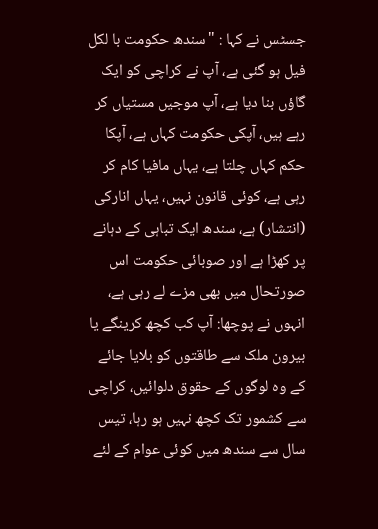جسٹس نے کہا : "سندھ حکومت با لکل فیل ہو گئی ہے، آپ نے کراچی کو ایک گاؤں بنا دیا ہے، آپ موجیں مستیاں کر رہے ہیں، آپکی حکومت کہاں ہے، آپکا حکم کہاں چلتا ہے، یہاں مافیا کام کر رہی ہے، کوئی قانون نہیں، یہاں انارکی (انتشار) ہے، سندھ ایک تباہی کے دہانے پر کھڑا ہے اور صوبائی حکومت اس صورتحال میں بھی مزے لے رہی ہے، انہوں نے پوچھا: آپ کب کچھ کرینگے یا بیرون ملک سے طاقتوں کو بلایا جائے کے وہ لوگوں کے حقوق دلوائیں، کراچی سے کشمور تک کچھ نہیں ہو رہا، تیس سال سے سندھ میں کوئی عوام کے لئے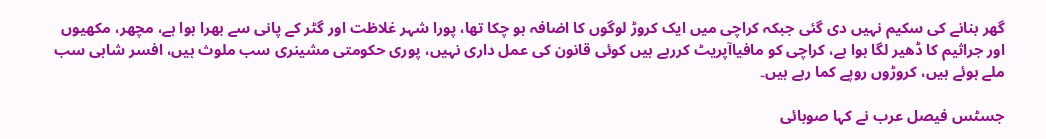گھر بنانے کی سکیم نہیں دی گئی جبکہ کراچی میں ایک کروڑ لوگوں کا اضافہ ہو چکا تھا، پورا شہر غلاظت اور گٹر کے پانی سے بھرا ہوا ہے، مچھر، مکھیوں اور جراثیم کا ڈھیر لگا ہوا ہے، کراچی کو مافیاآپریٹ کررہے ہیں کوئی قانون کی عمل داری نہیں، پوری حکومتی مشینری سب ملوث ہیں، افسر شاہی سب ملے ہوئے ہیں، کروڑوں روپے کما رہے ہیں۔

جسٹس فیصل عرب نے کہا صوبائی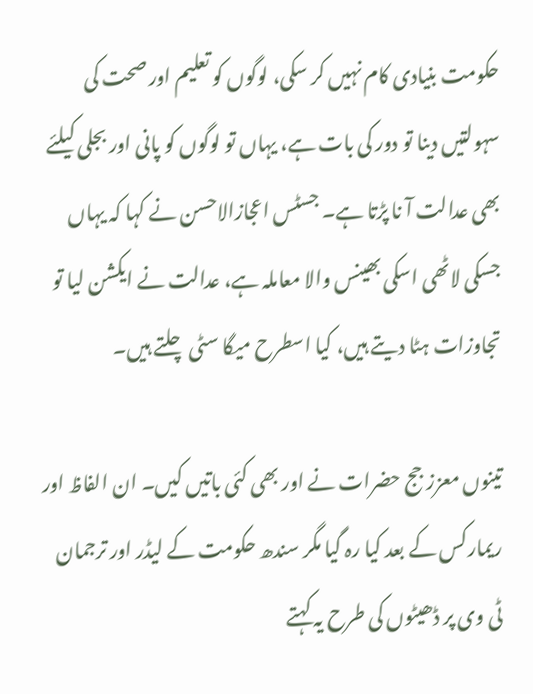حکومت بنیادی کام نہیں کر سکی، لوگوں کو تعلیم اور صحت کی سہولتیں دینا تو دور کی بات ہے، یہاں تو لوگوں کو پانی اور بجلی کیلئے بھی عدالت آ نا پڑتا ہے۔ جسٹس اعجازالاحسن نے کہا کہ یہاں جسکی لاٹھی اسکی بھینس والا معاملہ ہے، عدالت نے ایکشن لیا تو تجاوزات ہٹا دیتے ہیں، کیا اسطرح میگا سٹی چلتے ہیں۔

تینوں معزز جج حضرات نے اور بھی کئی باتیں کیں۔ ان الفاظ اور ریمارکس کے بعد کیا رہ گیا مگر سندھ حکومت کے لیڈر اور ترجمان ٹی وی پر ڈھیٹوں کی طرح یہ کہتے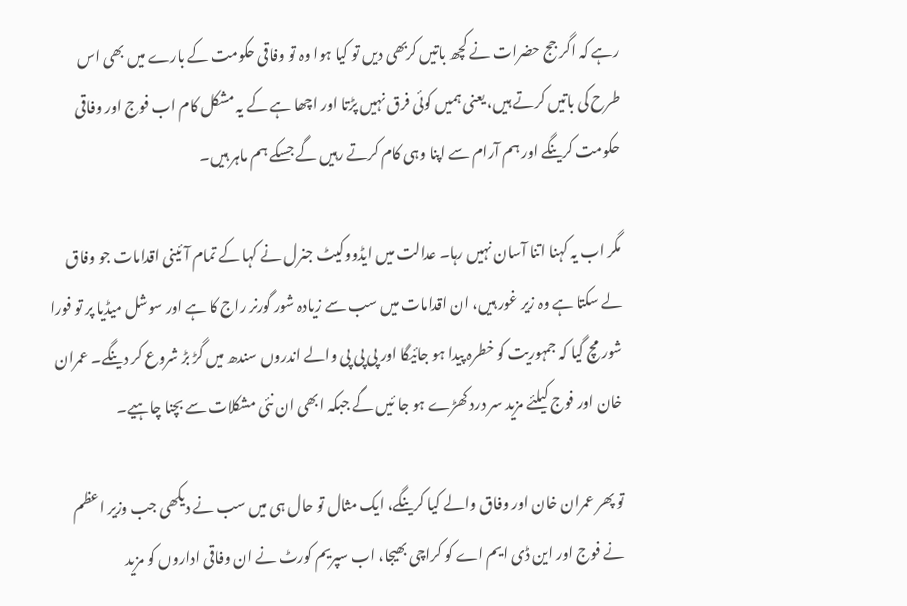رہے کہ اگر جج حضرات نے کچھ باتیں کربھی دیں تو کیا ہوا وہ تو وفاقی حکومت کے بارے میں بھی اس طرح کی باتیں کرتے ہیں، یعنی ہمیں کوئی فرق نہیں پڑتا اور اچھا ہے کے یہ مشکل کام اب فوج اور وفاقی حکومت کرینگے اور ہم آرام سے اپنا وہی کام کرتے رہیں گے جسکے ہم ماہر ہیں۔

مگر اب یہ کہنا اتنا آسان نہیں رہا۔ عدالت میں ایڈووکیٹ جنرل نے کہا کے تمام آئینی اقدامات جو وفاق لے سکتا ہے وہ زیر غور ہیں، ان اقدامات میں سب سے زیادہ شور گورنر راج کا ہے اور سوشل میڈیا پر تو فورا شور مچ گیا کہ جمہوریت کو خطرہ پیدا ہو جائیگا اور پی پی پی والے اندروں سندھ میں گڑ بڑ شروع کر دینگے۔ عمران خان اور فوج کیلئے مزید سر درد کھڑے ہو جا ئیں گے جبکہ ابھی ان نئی مشکلات سے بچنا چاہیے۔

تو پھر عمران خان اور وفاق والے کیا کرینگے، ایک مثال تو حال ہی میں سب نے دیکھی جب وزیر اعظم نے فوج اور این ڈی ایم اے کو کراچی بھیجا، اب سپریم کورٹ نے ان وفاقی اداروں کو مزید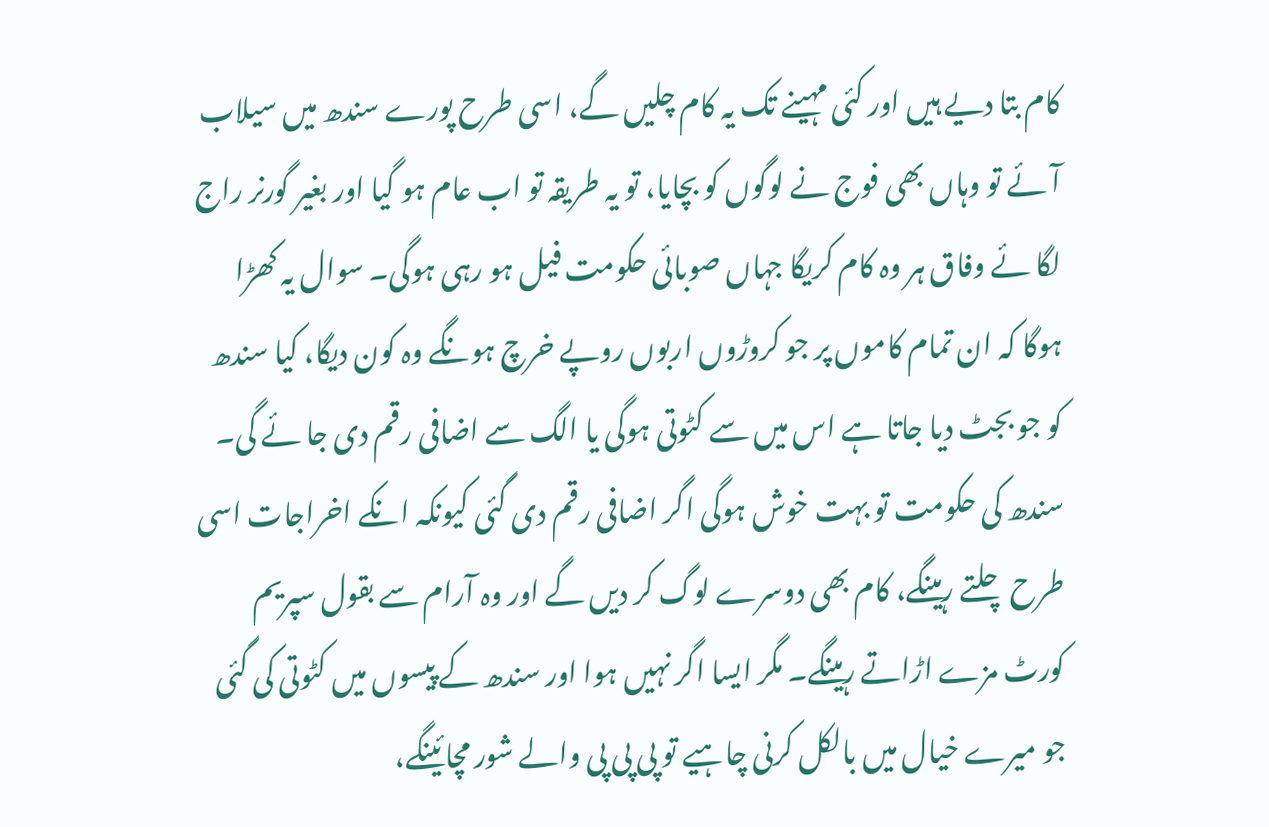کام بتا دیے ہیں اور کئی مہینے تک یہ کام چلیں گے، اسی طرح پورے سندھ میں سیلاب آ ئے تو وہاں بھی فوج نے لوگوں کو بچایا، تو یہ طریقہ تو اب عام ہو گیا اور بغیر گورنر راج لگا ئے وفاق ہر وہ کام کریگا جہاں صوبائی حکومت فیل ہو رہی ہوگی۔ سوال یہ کھڑا ہوگا کہ ان تمام کاموں پر جو کروڑوں اربوں روپے خرچ ہونگے وہ کون دیگا، کیا سندھ کو جو بجٹ دیا جاتا ہے اس میں سے کٹوتی ہوگی یا الگ سے اضافی رقم دی جا ئے گی۔ سندھ کی حکومت تو بہت خوش ہوگی اگر اضافی رقم دی گئی کیونکہ انکے اخراجات اسی طرح چلتے رہینگے، کام بھی دوسرے لوگ کر دیں گے اور وہ آرام سے بقول سپریم کورٹ مزے اڑاتے رہینگے۔ مگر ایسا اگر نہیں ہوا اور سندھ کے پیسوں میں کٹوتی کی گئی جو میرے خیال میں بالکل کرنی چاہیے تو پی پی پی والے شور مچائینگے،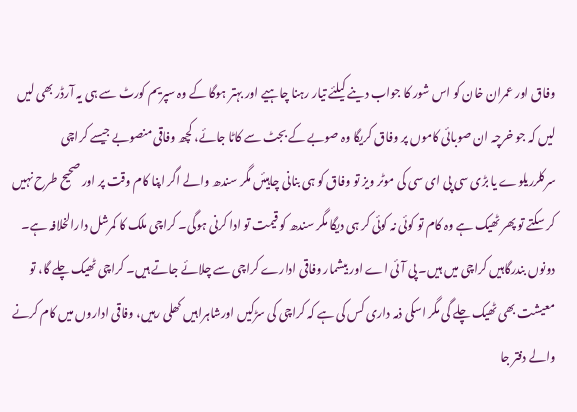وفاق اور عمران خان کو اس شور کا جواب دینے کیلئے تیار رہنا چاہیے اور بہتر ہوگا کے وہ سپریم کورٹ سے ہی یہ آرڈر بھی لیں لیں کہ جو خرچہ ان صوبائی کاموں پر وفاق کریگا وہ صوبے کے بجٹ سے کاٹا جائے، کچھ وفاقی منصوبے جیسے کراچی سرکلرریلوے یا بڑی سی پی ای سی کی موٹر ویز تو وفاق کو ہی بنانی چاہیئں مگر سندھ والے اگر اپنا کام وقت پر اور صحیح طرح نہیں کر سکتے تو پھر ٹھیک ہے وہ کام تو کوئی نہ کوئی کر ہی دیگا مگر سندھ کو قیمت تو ادا کرنی ہوگی۔ کراچی ملک کا کمرشل دارالخلافہ ہے۔ دونوں بندرگاہیں کراچی میں ہیں۔ پی آئی اے اور بیشمار وفاقی ادارے کراچی سے چلائے جاتے ہیں۔ کراچی ٹھیک چلے گا، تو معیشت بھی ٹھیک چلے گی مگر اسکی ذمہ داری کس کی ہے کہ کراچی کی سڑکیں اورشاہراہیں کھلی رہیں، وفاقی اداروں میں کام کرنے والے دفتر جا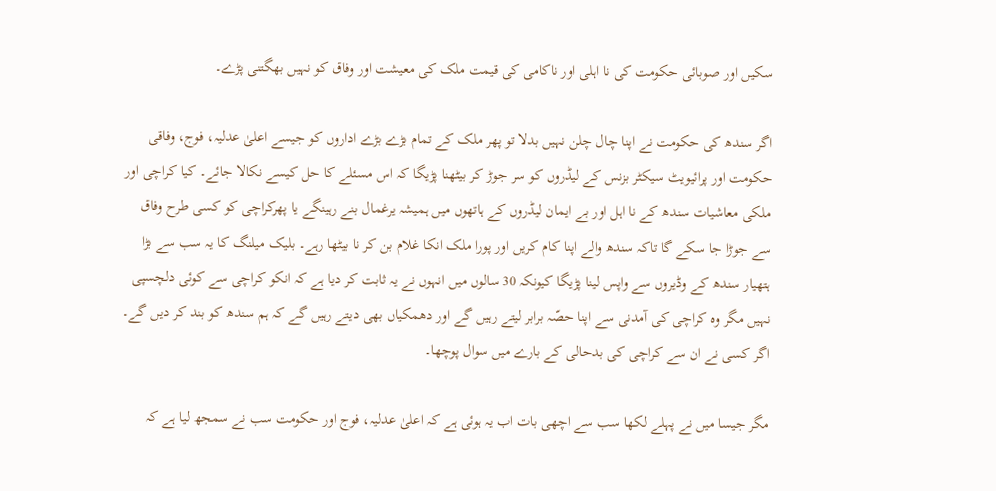سکیں اور صوبائی حکومت کی نا اہلی اور ناکامی کی قیمت ملک کی معیشت اور وفاق کو نہیں بھگتنی پڑے۔

اگر سندھ کی حکومت نے اپنا چال چلن نہیں بدلا تو پھر ملک کے تمام بڑے بڑے اداروں کو جیسے اعلیٰ عدلیہ، فوج، وفاقی حکومت اور پرائیویٹ سیکٹر بزنس کے لیڈروں کو سر جوڑ کر بیٹھنا پڑیگا کہ اس مسئلے کا حل کیسے نکالا جائے۔ کیا کراچی اور ملکی معاشیات سندھ کے نا اہل اور بے ایمان لیڈروں کے ہاتھوں میں ہمیشہ یرغمال بنے رہینگے یا پھرکراچی کو کسی طرح وفاق سے جوڑا جا سکے گا تاکہ سندھ والے اپنا کام کریں اور پورا ملک انکا غلام بن کر نا بیٹھا رہے۔ بلیک میلنگ کا یہ سب سے بڑا ہتھیار سندھ کے وڈیروں سے واپس لینا پڑیگا کیونکہ 30 سالوں میں انہوں نے یہ ثابت کر دیا ہے کہ انکو کراچی سے کوئی دلچسپی نہیں مگر وہ کراچی کی آمدنی سے اپنا حصّہ برابر لیتے رہیں گے اور دھمکیاں بھی دیتے رہیں گے کہ ہم سندھ کو بند کر دیں گے۔ اگر کسی نے ان سے کراچی کی بدحالی کے بارے میں سوال پوچھا۔

مگر جیسا میں نے پہلے لکھا سب سے اچھی بات اب یہ ہوئی ہے کہ اعلیٰ عدلیہ، فوج اور حکومت سب نے سمجھ لیا ہے کہ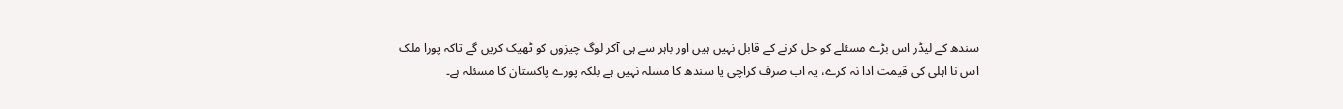سندھ کے لیڈر اس بڑے مسئلے کو حل کرنے کے قابل نہیں ہیں اور باہر سے ہی آکر لوگ چیزوں کو ٹھیک کریں گے تاکہ پورا ملک اس نا اہلی کی قیمت ادا نہ کرے، یہ اب صرف کراچی یا سندھ کا مسلہ نہیں ہے بلکہ پورے پاکستان کا مسئلہ ہے۔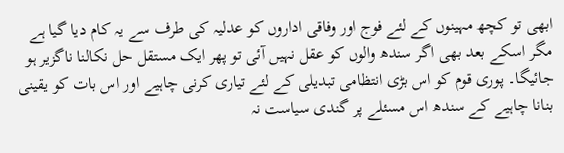ابھی تو کچھ مہینوں کے لئے فوج اور وفاقی اداروں کو عدلیہ کی طرف سے یہ کام دیا گیا ہے مگر اسکے بعد بھی اگر سندھ والوں کو عقل نہیں آئی تو پھر ایک مستقل حل نکالنا ناگزیر ہو جائیگا۔ پوری قوم کو اس بڑی انتظامی تبدیلی کے لئے تیاری کرنی چاہیے اور اس بات کو یقینی بنانا چاہیے کے سندھ اس مسئلے پر گندی سیاست نہ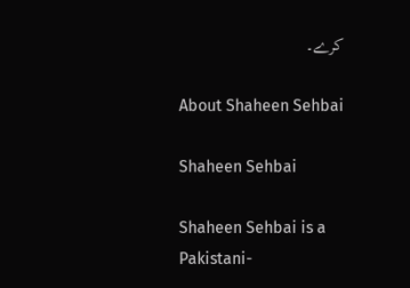کرے۔

About Shaheen Sehbai

Shaheen Sehbai

Shaheen Sehbai is a Pakistani-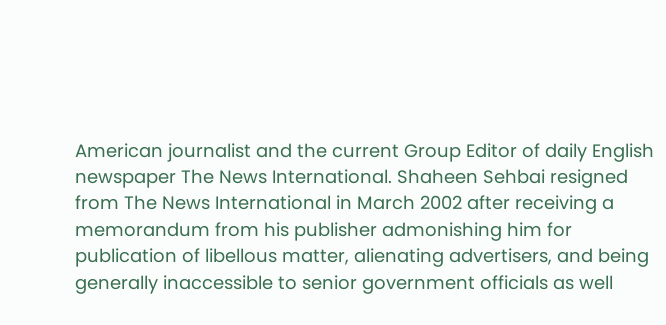American journalist and the current Group Editor of daily English newspaper The News International. Shaheen Sehbai resigned from The News International in March 2002 after receiving a memorandum from his publisher admonishing him for publication of libellous matter, alienating advertisers, and being generally inaccessible to senior government officials as well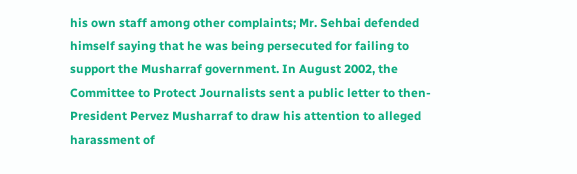his own staff among other complaints; Mr. Sehbai defended himself saying that he was being persecuted for failing to support the Musharraf government. In August 2002, the Committee to Protect Journalists sent a public letter to then-President Pervez Musharraf to draw his attention to alleged harassment of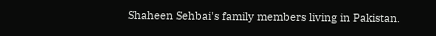Shaheen Sehbai's family members living in Pakistan.